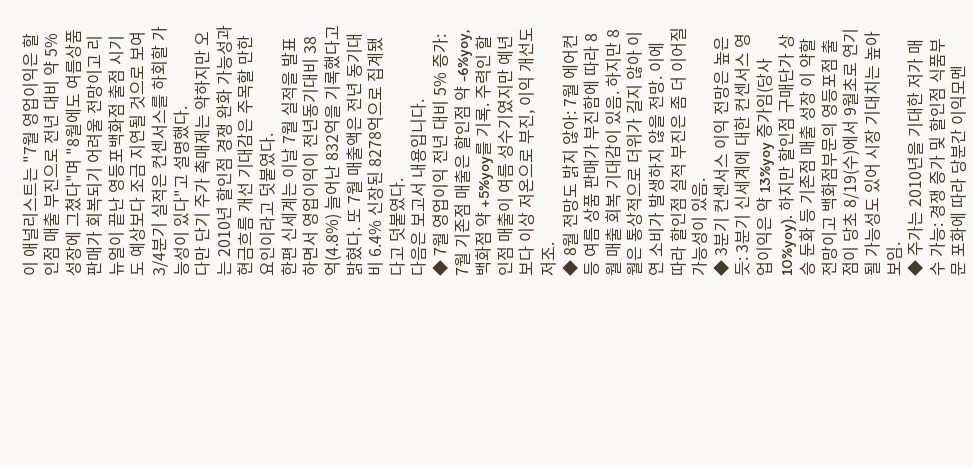이 애널리스트는 "7월 영업이익은 할인점 매출 부진으로 전년 대비 약 5% 성장에 그쳤다"며 "8월에도 여름상품 판매가 회복되기 어려울 전망이고 리뉴얼이 끝난 영등포백화점 출점 시기도 예상보다 조금 지연될 것으로 보여 3/4분기 실적은 컨센서스를 하회할 가능성이 있다"고 설명했다.
다만 단기 주가 촉매제는 약하지만 오는 2010년 할인점 경쟁 완화 가능성과 현금흐름 개선 기대감은 주목할 만한 요인이라고 덧붙였다.
한편 신세계는 이날 7월 실적을 발표하면서 영업이익이 전년동기대비 38억(4.8%) 늘어난 832억을 기록했다고 밝혔다. 또 7월 매출액은 전년 동기대비 6.4% 신장된 8278억으로 집계됐다고 덧붙였다.
다음은 보고서 내용입니다.
◆ 7월 영업이익 전년 대비 5% 증가: 7월 기존점 매출은 할인점 약 -6%yoy, 백화점 약 +5%yoy를 기록. 주력인 할인점 매출이 여름 성수기였지만 예년보다 이상 저온으로 부진, 이익 개선도 저조.
◆ 8월 전망도 밝지 않아: 7월 에어컨 등 여름 상품 판매가 부진함에 따라 8월 매출 회복 기대감이 있음. 하지만 8월은 통상적으로 더위가 길지 않아 이연 소비가 발생하지 않을 전망. 이에 따라 할인점 실적 부진은 좀 더 이어질 가능성이 있음.
◆ 3분기 컨센서스 이익 전망은 높은 듯: 3분기 신세계에 대한 컨센서스 영업이익은 약 13%yoy 증가임(당사 10%yoy). 하지만 할인점 구매단가 상승 둔화 등 기존점 매출 성장 이 약할 전망이고 백화점부문의 영등포점 출점이 당초 8/19(수)에서 9월초로 연기될 가능성도 있어 시장 기대치는 높아 보임.
◆ 주가는 2010년을 기대한 저가 매수 가능: 경쟁 증가 및 할인점 식품부문 포화에 따라 당분간 이익모멘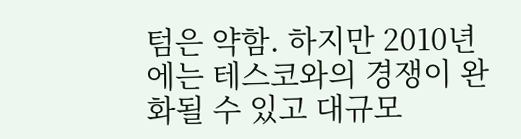텀은 약함. 하지만 2010년에는 테스코와의 경쟁이 완화될 수 있고 대규모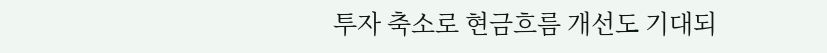투자 축소로 현금흐름 개선도 기대되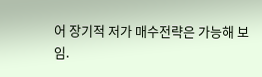어 장기적 저가 매수전략은 가능해 보임.